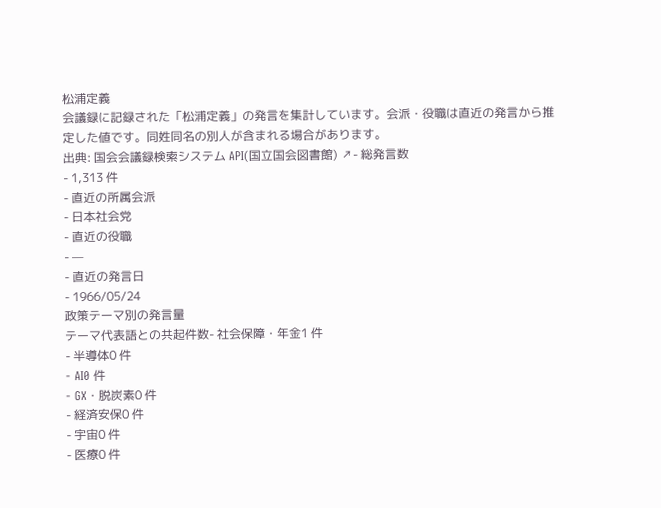松浦定義
会議録に記録された「松浦定義」の発言を集計しています。会派・役職は直近の発言から推定した値です。同姓同名の別人が含まれる場合があります。
出典: 国会会議録検索システム API(国立国会図書館) ↗- 総発言数
- 1,313 件
- 直近の所属会派
- 日本社会党
- 直近の役職
- —
- 直近の発言日
- 1966/05/24
政策テーマ別の発言量
テーマ代表語との共起件数- 社会保障・年金1 件
- 半導体0 件
- AI0 件
- GX・脱炭素0 件
- 経済安保0 件
- 宇宙0 件
- 医療0 件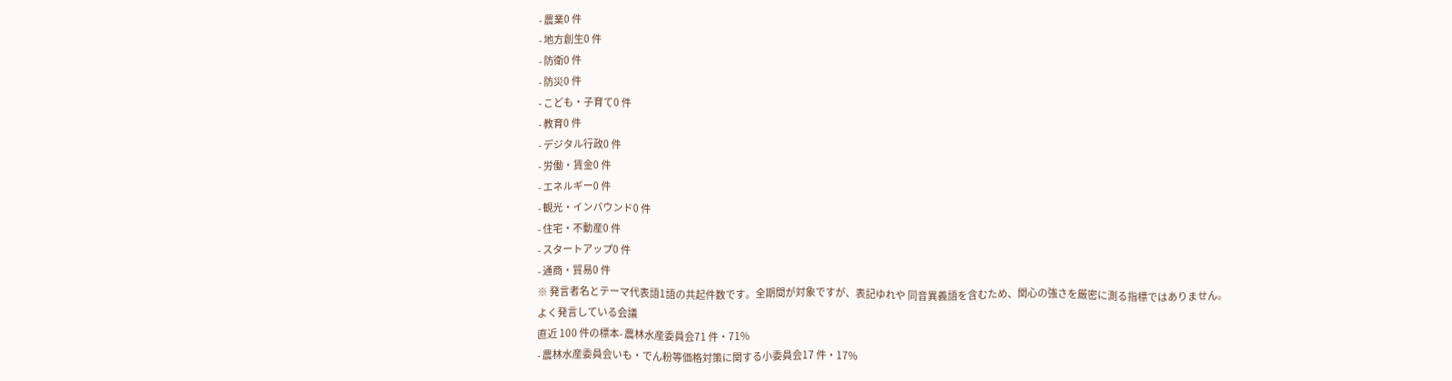- 農業0 件
- 地方創生0 件
- 防衛0 件
- 防災0 件
- こども・子育て0 件
- 教育0 件
- デジタル行政0 件
- 労働・賃金0 件
- エネルギー0 件
- 観光・インバウンド0 件
- 住宅・不動産0 件
- スタートアップ0 件
- 通商・貿易0 件
※ 発言者名とテーマ代表語1語の共起件数です。全期間が対象ですが、表記ゆれや 同音異義語を含むため、関心の強さを厳密に測る指標ではありません。
よく発言している会議
直近 100 件の標本- 農林水産委員会71 件・71%
- 農林水産委員会いも・でん粉等価格対策に関する小委員会17 件・17%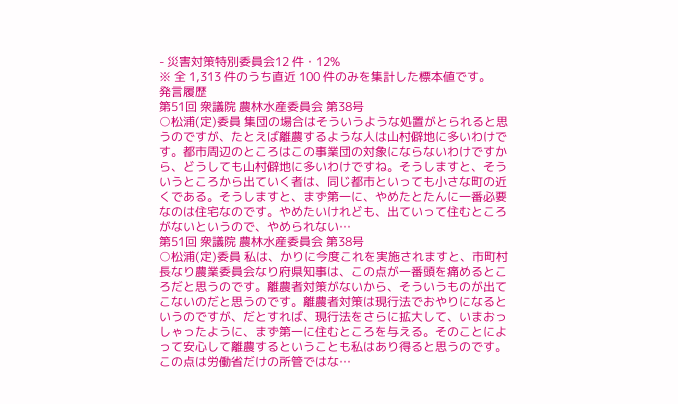- 災害対策特別委員会12 件・12%
※ 全 1,313 件のうち直近 100 件のみを集計した標本値です。
発言履歴
第51回 衆議院 農林水産委員会 第38号
○松浦(定)委員 集団の場合はそういうような処置がとられると思うのですが、たとえば離農するような人は山村僻地に多いわけです。都市周辺のところはこの事業団の対象にならないわけですから、どうしても山村僻地に多いわけですね。そうしますと、そういうところから出ていく者は、同じ都市といっても小さな町の近くである。そうしますと、まず第一に、やめたとたんに一番必要なのは住宅なのです。やめたいけれども、出ていって住むところがないというので、やめられない…
第51回 衆議院 農林水産委員会 第38号
○松浦(定)委員 私は、かりに今度これを実施されますと、市町村長なり農業委員会なり府県知事は、この点が一番頭を痛めるところだと思うのです。離農者対策がないから、そういうものが出てこないのだと思うのです。離農者対策は現行法でおやりになるというのですが、だとすれば、現行法をさらに拡大して、いまおっしゃったように、まず第一に住むところを与える。そのことによって安心して離農するということも私はあり得ると思うのです。この点は労働省だけの所管ではな…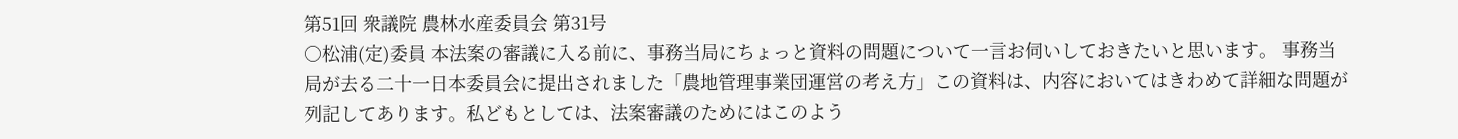第51回 衆議院 農林水産委員会 第31号
○松浦(定)委員 本法案の審議に入る前に、事務当局にちょっと資料の問題について一言お伺いしておきたいと思います。 事務当局が去る二十一日本委員会に提出されました「農地管理事業団運営の考え方」この資料は、内容においてはきわめて詳細な問題が列記してあります。私どもとしては、法案審議のためにはこのよう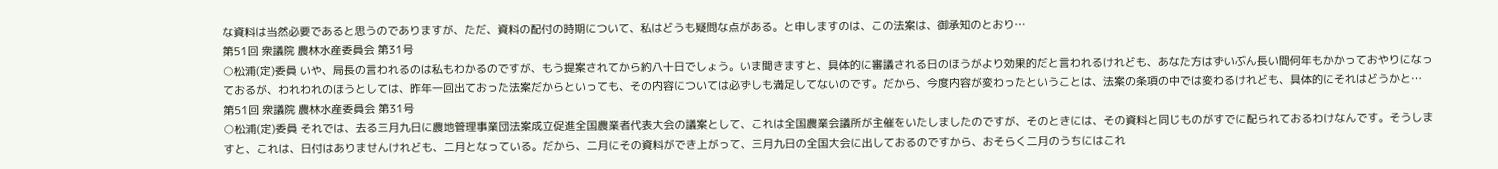な資料は当然必要であると思うのでありますが、ただ、資料の配付の時期について、私はどうも疑問な点がある。と申しますのは、この法案は、御承知のとおり…
第51回 衆議院 農林水産委員会 第31号
○松浦(定)委員 いや、局長の言われるのは私もわかるのですが、もう提案されてから約八十日でしょう。いま聞きますと、具体的に審議される日のほうがより効果的だと言われるけれども、あなた方はずいぶん長い間何年もかかっておやりになっておるが、われわれのほうとしては、昨年一回出ておった法案だからといっても、その内容については必ずしも満足してないのです。だから、今度内容が変わったということは、法案の条項の中では変わるけれども、具体的にそれはどうかと…
第51回 衆議院 農林水産委員会 第31号
○松浦(定)委員 それでは、去る三月九日に農地管理事業団法案成立促進全国農業者代表大会の議案として、これは全国農業会議所が主催をいたしましたのですが、そのときには、その資料と同じものがすでに配られておるわけなんです。そうしますと、これは、日付はありませんけれども、二月となっている。だから、二月にその資料ができ上がって、三月九日の全国大会に出しておるのですから、おそらく二月のうちにはこれ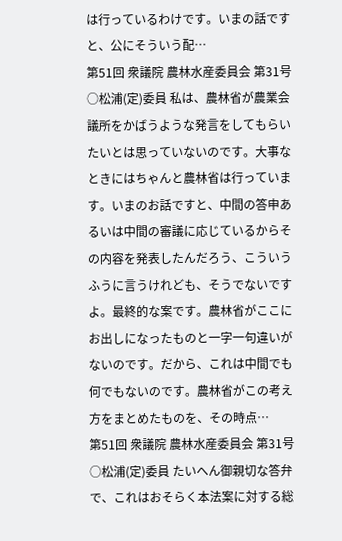は行っているわけです。いまの話ですと、公にそういう配…
第51回 衆議院 農林水産委員会 第31号
○松浦(定)委員 私は、農林省が農業会議所をかばうような発言をしてもらいたいとは思っていないのです。大事なときにはちゃんと農林省は行っています。いまのお話ですと、中間の答申あるいは中間の審議に応じているからその内容を発表したんだろう、こういうふうに言うけれども、そうでないですよ。最終的な案です。農林省がここにお出しになったものと一字一句違いがないのです。だから、これは中間でも何でもないのです。農林省がこの考え方をまとめたものを、その時点…
第51回 衆議院 農林水産委員会 第31号
○松浦(定)委員 たいへん御親切な答弁で、これはおそらく本法案に対する総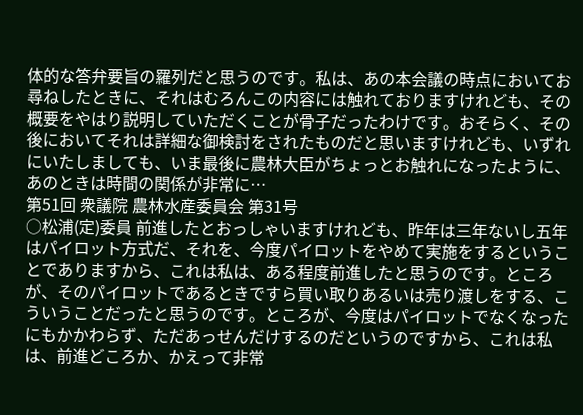体的な答弁要旨の羅列だと思うのです。私は、あの本会議の時点においてお尋ねしたときに、それはむろんこの内容には触れておりますけれども、その概要をやはり説明していただくことが骨子だったわけです。おそらく、その後においてそれは詳細な御検討をされたものだと思いますけれども、いずれにいたしましても、いま最後に農林大臣がちょっとお触れになったように、あのときは時間の関係が非常に…
第51回 衆議院 農林水産委員会 第31号
○松浦(定)委員 前進したとおっしゃいますけれども、昨年は三年ないし五年はパイロット方式だ、それを、今度パイロットをやめて実施をするということでありますから、これは私は、ある程度前進したと思うのです。ところが、そのパイロットであるときですら買い取りあるいは売り渡しをする、こういうことだったと思うのです。ところが、今度はパイロットでなくなったにもかかわらず、ただあっせんだけするのだというのですから、これは私は、前進どころか、かえって非常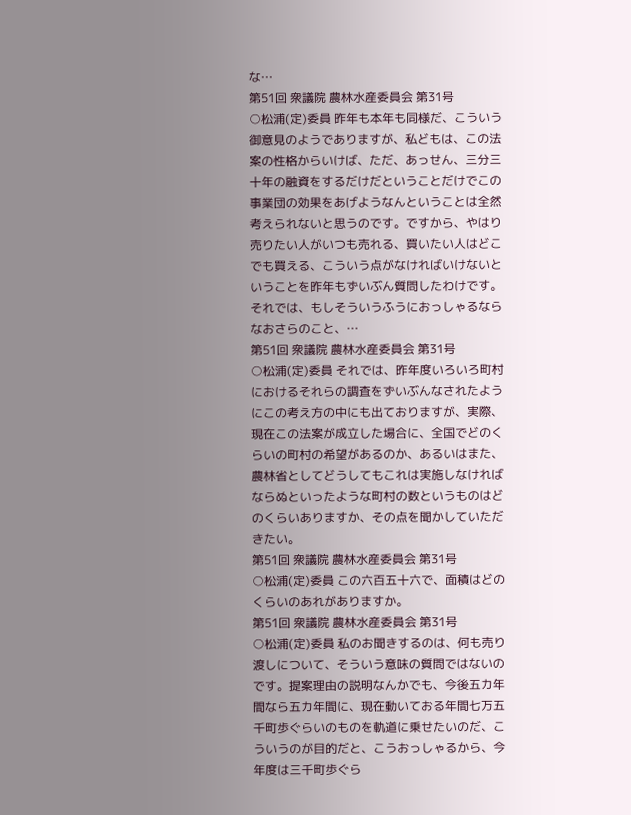な…
第51回 衆議院 農林水産委員会 第31号
○松浦(定)委員 昨年も本年も同様だ、こういう御意見のようでありますが、私どもは、この法案の性格からいけば、ただ、あっせん、三分三十年の融資をするだけだということだけでこの事業団の効果をあげようなんということは全然考えられないと思うのです。ですから、やはり売りたい人がいつも売れる、買いたい人はどこでも買える、こういう点がなければいけないということを昨年もずいぶん質問したわけです。それでは、もしそういうふうにおっしゃるならなおさらのこと、…
第51回 衆議院 農林水産委員会 第31号
○松浦(定)委員 それでは、昨年度いろいろ町村におけるそれらの調査をずいぶんなされたようにこの考え方の中にも出ておりますが、実際、現在この法案が成立した場合に、全国でどのくらいの町村の希望があるのか、あるいはまた、農林省としてどうしてもこれは実施しなければならぬといったような町村の数というものはどのくらいありますか、その点を聞かしていただきたい。
第51回 衆議院 農林水産委員会 第31号
○松浦(定)委員 この六百五十六で、面積はどのくらいのあれがありますか。
第51回 衆議院 農林水産委員会 第31号
○松浦(定)委員 私のお聞きするのは、何も売り渡しについて、そういう意味の質問ではないのです。提案理由の説明なんかでも、今後五カ年間なら五カ年間に、現在動いておる年間七万五千町歩ぐらいのものを軌道に乗せたいのだ、こういうのが目的だと、こうおっしゃるから、今年度は三千町歩ぐら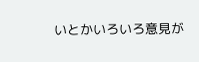いとかいろいろ意見が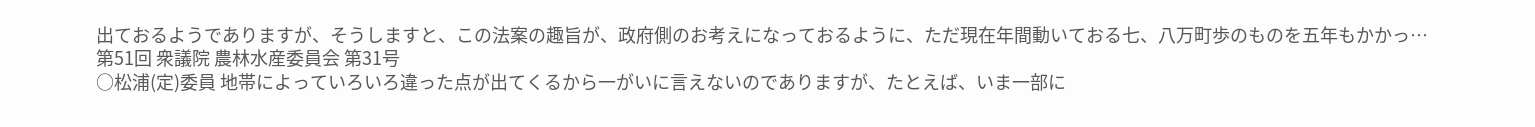出ておるようでありますが、そうしますと、この法案の趣旨が、政府側のお考えになっておるように、ただ現在年間動いておる七、八万町歩のものを五年もかかっ…
第51回 衆議院 農林水産委員会 第31号
○松浦(定)委員 地帯によっていろいろ違った点が出てくるから一がいに言えないのでありますが、たとえば、いま一部に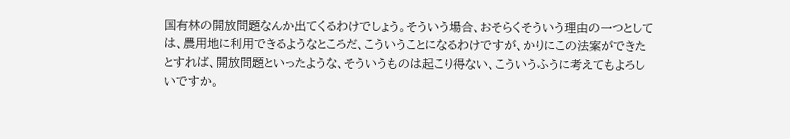国有林の開放問題なんか出てくるわけでしょう。そういう場合、おそらくそういう理由の一つとしては、農用地に利用できるようなところだ、こういうことになるわけですが、かりにこの法案ができたとすれば、開放問題といったような、そういうものは起こり得ない、こういうふうに考えてもよろしいですか。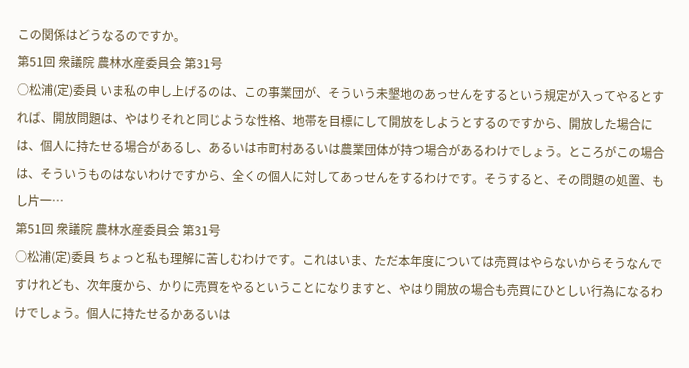この関係はどうなるのですか。
第51回 衆議院 農林水産委員会 第31号
○松浦(定)委員 いま私の申し上げるのは、この事業団が、そういう未墾地のあっせんをするという規定が入ってやるとすれば、開放問題は、やはりそれと同じような性格、地帯を目標にして開放をしようとするのですから、開放した場合には、個人に持たせる場合があるし、あるいは市町村あるいは農業団体が持つ場合があるわけでしょう。ところがこの場合は、そういうものはないわけですから、全くの個人に対してあっせんをするわけです。そうすると、その問題の処置、もし片一…
第51回 衆議院 農林水産委員会 第31号
○松浦(定)委員 ちょっと私も理解に苦しむわけです。これはいま、ただ本年度については売買はやらないからそうなんですけれども、次年度から、かりに売買をやるということになりますと、やはり開放の場合も売買にひとしい行為になるわけでしょう。個人に持たせるかあるいは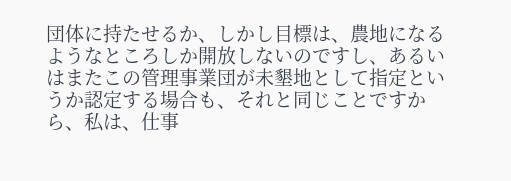団体に持たせるか、しかし目標は、農地になるようなところしか開放しないのですし、あるいはまたこの管理事業団が未墾地として指定というか認定する場合も、それと同じことですから、私は、仕事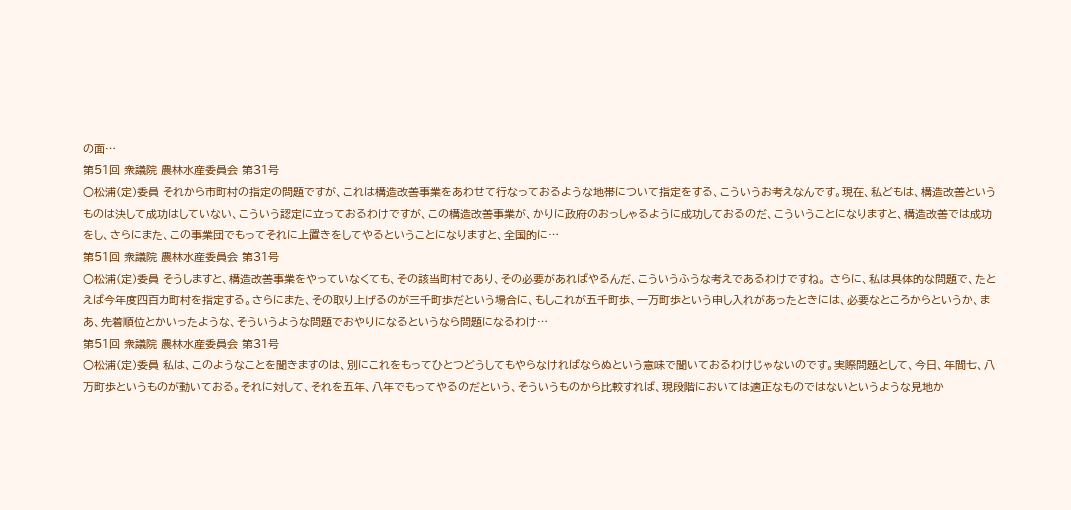の面…
第51回 衆議院 農林水産委員会 第31号
○松浦(定)委員 それから市町村の指定の問題ですが、これは構造改善事業をあわせて行なっておるような地帯について指定をする、こういうお考えなんです。現在、私どもは、構造改善というものは決して成功はしていない、こういう認定に立っておるわけですが、この構造改善事業が、かりに政府のおっしゃるように成功しておるのだ、こういうことになりますと、構造改善では成功をし、さらにまた、この事業団でもってそれに上置きをしてやるということになりますと、全国的に…
第51回 衆議院 農林水産委員会 第31号
○松浦(定)委員 そうしますと、構造改善事業をやっていなくても、その該当町村であり、その必要があればやるんだ、こういうふうな考えであるわけですね。 さらに、私は具体的な問題で、たとえば今年度四百カ町村を指定する。さらにまた、その取り上げるのが三千町歩だという場合に、もしこれが五千町歩、一万町歩という申し入れがあったときには、必要なところからというか、まあ、先着順位とかいったような、そういうような問題でおやりになるというなら問題になるわけ…
第51回 衆議院 農林水産委員会 第31号
○松浦(定)委員 私は、このようなことを聞きますのは、別にこれをもってひとつどうしてもやらなければならぬという意味で聞いておるわけじゃないのです。実際問題として、今日、年間七、八万町歩というものが動いておる。それに対して、それを五年、八年でもってやるのだという、そういうものから比較すれば、現段階においては適正なものではないというような見地か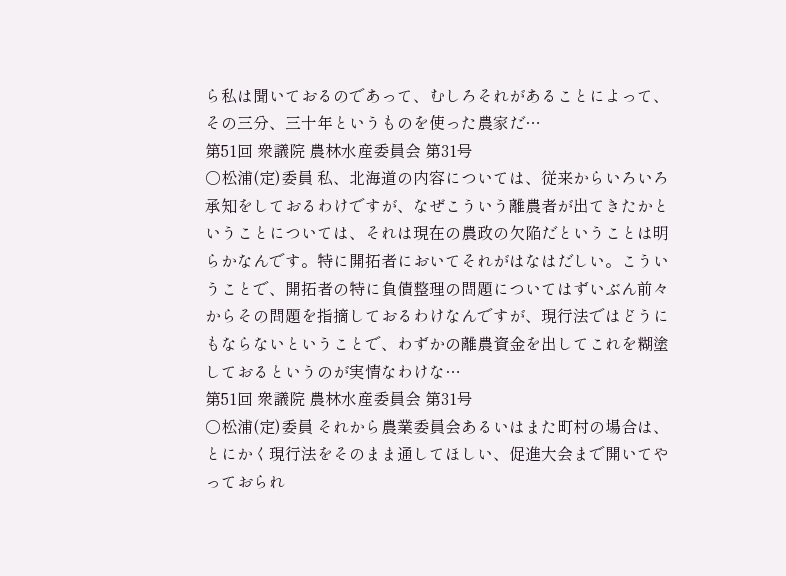ら私は聞いておるのであって、むしろそれがあることによって、その三分、三十年というものを使った農家だ…
第51回 衆議院 農林水産委員会 第31号
○松浦(定)委員 私、北海道の内容については、従来からいろいろ承知をしておるわけですが、なぜこういう離農者が出てきたかということについては、それは現在の農政の欠陥だということは明らかなんです。特に開拓者においてそれがはなはだしい。こういうことで、開拓者の特に負債整理の問題についてはずいぶん前々からその問題を指摘しておるわけなんですが、現行法ではどうにもならないということで、わずかの離農資金を出してこれを糊塗しておるというのが実情なわけな…
第51回 衆議院 農林水産委員会 第31号
○松浦(定)委員 それから農業委員会あるいはまた町村の場合は、とにかく現行法をそのまま通してほしい、促進大会まで開いてやっておられ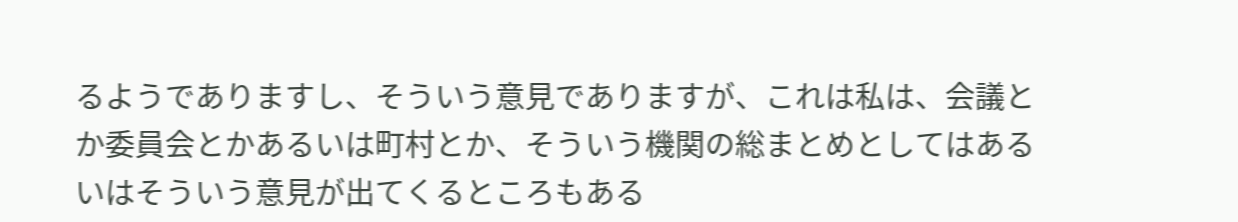るようでありますし、そういう意見でありますが、これは私は、会議とか委員会とかあるいは町村とか、そういう機関の総まとめとしてはあるいはそういう意見が出てくるところもある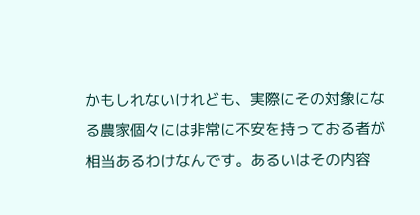かもしれないけれども、実際にその対象になる農家個々には非常に不安を持っておる者が相当あるわけなんです。あるいはその内容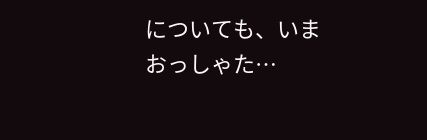についても、いまおっしゃた…